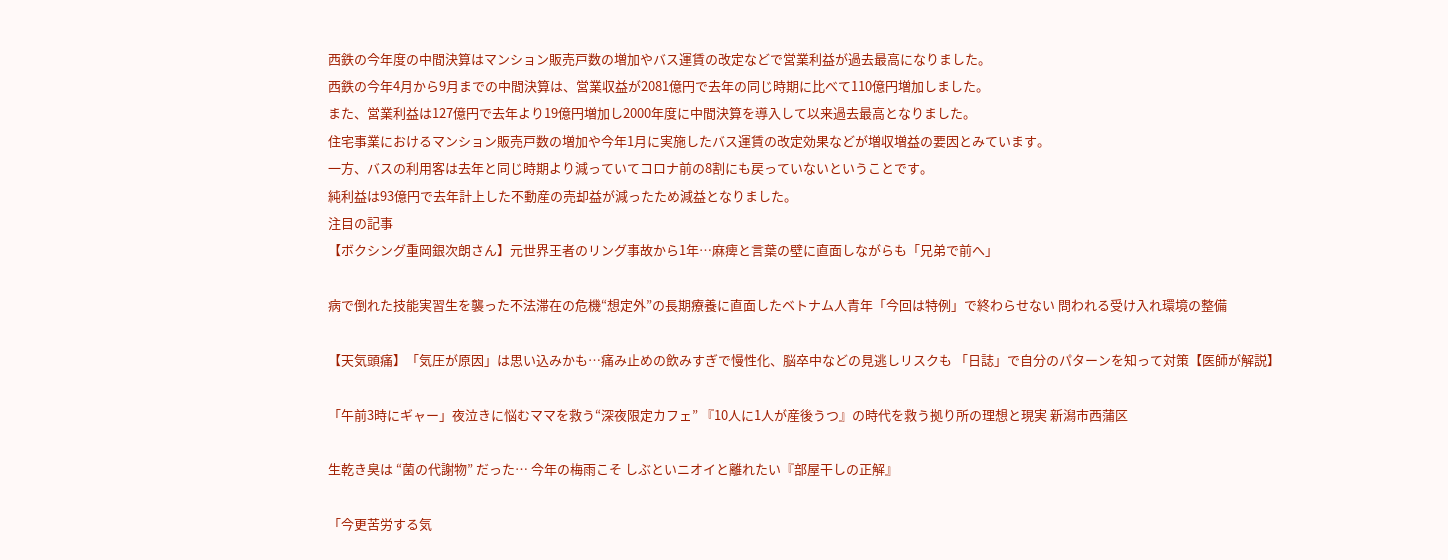西鉄の今年度の中間決算はマンション販売戸数の増加やバス運賃の改定などで営業利益が過去最高になりました。
西鉄の今年4月から9月までの中間決算は、営業収益が2081億円で去年の同じ時期に比べて110億円増加しました。
また、営業利益は127億円で去年より19億円増加し2000年度に中間決算を導入して以来過去最高となりました。
住宅事業におけるマンション販売戸数の増加や今年1月に実施したバス運賃の改定効果などが増収増益の要因とみています。
一方、バスの利用客は去年と同じ時期より減っていてコロナ前の8割にも戻っていないということです。
純利益は93億円で去年計上した不動産の売却益が減ったため減益となりました。
注目の記事
【ボクシング重岡銀次朗さん】元世界王者のリング事故から1年…麻痺と言葉の壁に直面しながらも「兄弟で前へ」

病で倒れた技能実習生を襲った不法滞在の危機“想定外”の長期療養に直面したベトナム人青年「今回は特例」で終わらせない 問われる受け入れ環境の整備

【天気頭痛】「気圧が原因」は思い込みかも…痛み止めの飲みすぎで慢性化、脳卒中などの見逃しリスクも 「日誌」で自分のパターンを知って対策【医師が解説】

「午前3時にギャー」夜泣きに悩むママを救う“深夜限定カフェ” 『10人に1人が産後うつ』の時代を救う拠り所の理想と現実 新潟市西蒲区

生乾き臭は “菌の代謝物” だった… 今年の梅雨こそ しぶといニオイと離れたい『部屋干しの正解』

「今更苦労する気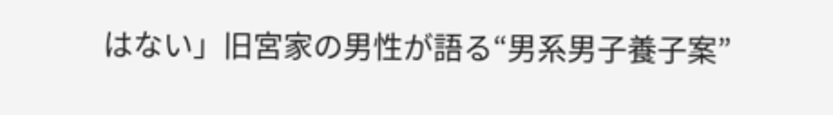はない」旧宮家の男性が語る“男系男子養子案”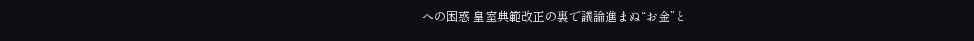への困惑 皇室典範改正の裏で議論進まぬ“お金”と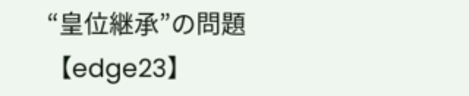“皇位継承”の問題【edge23】